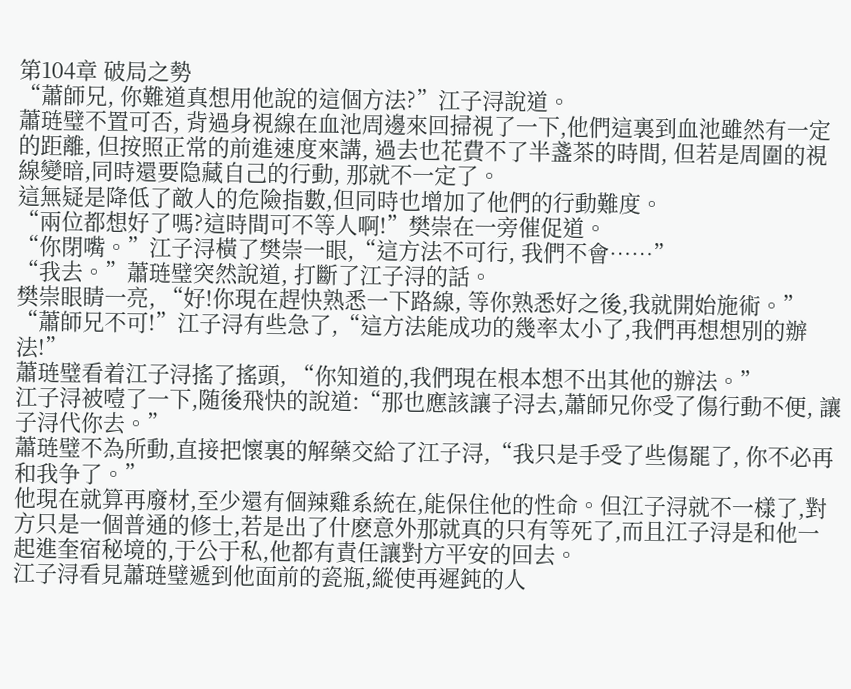第104章 破局之勢
“蕭師兄, 你難道真想用他說的這個方法?”江子浔說道。
蕭琏璧不置可否, 背過身視線在血池周邊來回掃視了一下,他們這裏到血池雖然有一定的距離, 但按照正常的前進速度來講, 過去也花費不了半盞茶的時間, 但若是周圍的視線變暗,同時還要隐藏自己的行動, 那就不一定了。
這無疑是降低了敵人的危險指數,但同時也增加了他們的行動難度。
“兩位都想好了嗎?這時間可不等人啊!”樊崇在一旁催促道。
“你閉嘴。”江子浔橫了樊崇一眼,“這方法不可行, 我們不會……”
“我去。”蕭琏璧突然說道, 打斷了江子浔的話。
樊崇眼睛一亮, “好!你現在趕快熟悉一下路線, 等你熟悉好之後,我就開始施術。”
“蕭師兄不可!”江子浔有些急了,“這方法能成功的幾率太小了,我們再想想別的辦法!”
蕭琏璧看着江子浔搖了搖頭, “你知道的,我們現在根本想不出其他的辦法。”
江子浔被噎了一下,随後飛快的說道:“那也應該讓子浔去,蕭師兄你受了傷行動不便, 讓子浔代你去。”
蕭琏璧不為所動,直接把懷裏的解藥交給了江子浔,“我只是手受了些傷罷了, 你不必再和我争了。”
他現在就算再廢材,至少還有個辣雞系統在,能保住他的性命。但江子浔就不一樣了,對方只是一個普通的修士,若是出了什麽意外那就真的只有等死了,而且江子浔是和他一起進奎宿秘境的,于公于私,他都有責任讓對方平安的回去。
江子浔看見蕭琏璧遞到他面前的瓷瓶,縱使再遲鈍的人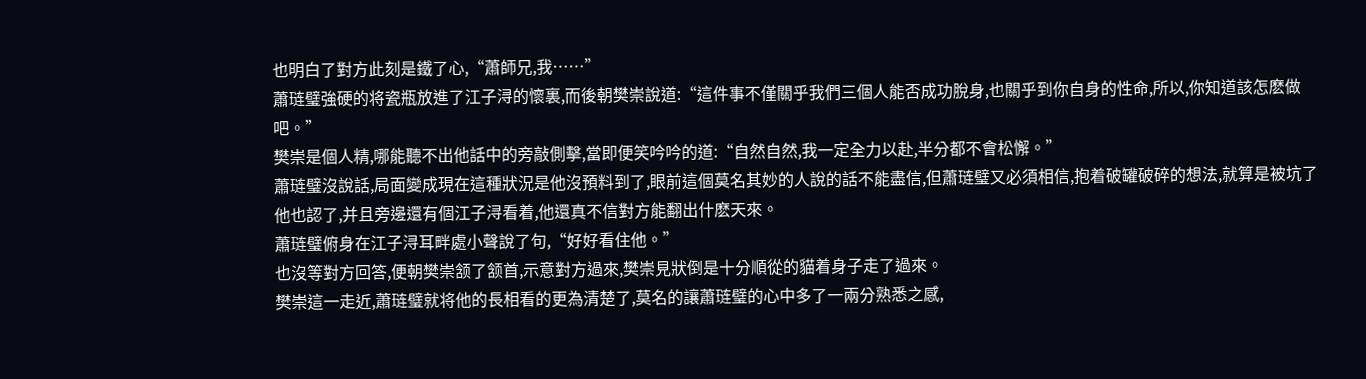也明白了對方此刻是鐵了心,“蕭師兄,我……”
蕭琏璧強硬的将瓷瓶放進了江子浔的懷裏,而後朝樊崇說道:“這件事不僅關乎我們三個人能否成功脫身,也關乎到你自身的性命,所以,你知道該怎麽做吧。”
樊崇是個人精,哪能聽不出他話中的旁敲側擊,當即便笑吟吟的道:“自然自然,我一定全力以赴,半分都不會松懈。”
蕭琏璧沒說話,局面變成現在這種狀況是他沒預料到了,眼前這個莫名其妙的人說的話不能盡信,但蕭琏璧又必須相信,抱着破罐破碎的想法,就算是被坑了他也認了,并且旁邊還有個江子浔看着,他還真不信對方能翻出什麽天來。
蕭琏璧俯身在江子浔耳畔處小聲說了句,“好好看住他。”
也沒等對方回答,便朝樊崇颔了颔首,示意對方過來,樊崇見狀倒是十分順從的貓着身子走了過來。
樊崇這一走近,蕭琏璧就将他的長相看的更為清楚了,莫名的讓蕭琏璧的心中多了一兩分熟悉之感,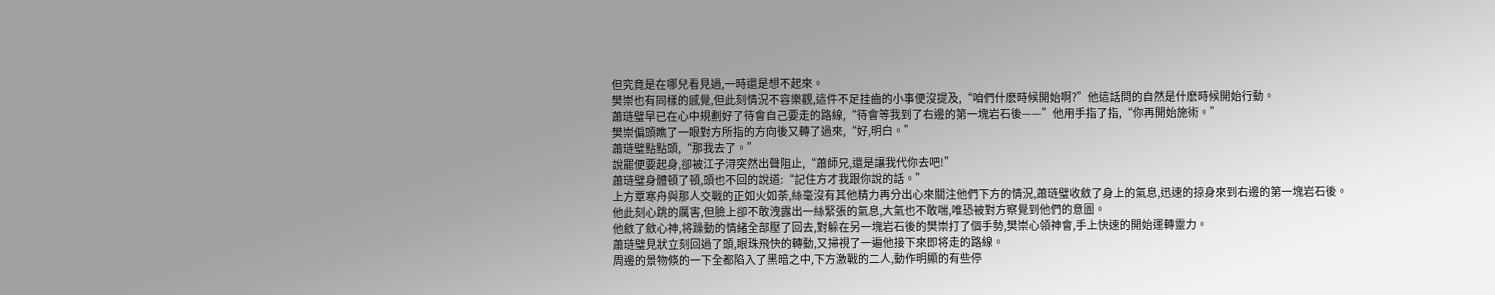但究竟是在哪兒看見過,一時還是想不起來。
樊崇也有同樣的感覺,但此刻情況不容樂觀,這件不足挂齒的小事便沒提及,“咱們什麽時候開始啊?”他這話問的自然是什麽時候開始行動。
蕭琏璧早已在心中規劃好了待會自己要走的路線,“待會等我到了右邊的第一塊岩石後——”他用手指了指,“你再開始施術。”
樊崇偏頭瞧了一眼對方所指的方向後又轉了過來,“好,明白。”
蕭琏璧點點頭,“那我去了。”
說罷便要起身,卻被江子浔突然出聲阻止,“蕭師兄,還是讓我代你去吧!”
蕭琏璧身體頓了頓,頭也不回的說道:“記住方才我跟你說的話。”
上方覃寒舟與那人交戰的正如火如荼,絲毫沒有其他精力再分出心來關注他們下方的情況,蕭琏璧收斂了身上的氣息,迅速的掠身來到右邊的第一塊岩石後。
他此刻心跳的厲害,但臉上卻不敢洩露出一絲緊張的氣息,大氣也不敢喘,唯恐被對方察覺到他們的意圖。
他斂了斂心神,将躁動的情緒全部壓了回去,對躲在另一塊岩石後的樊崇打了個手勢,樊崇心領神會,手上快速的開始運轉靈力。
蕭琏璧見狀立刻回過了頭,眼珠飛快的轉動,又掃視了一遍他接下來即将走的路線。
周邊的景物倏的一下全都陷入了黑暗之中,下方激戰的二人,動作明顯的有些停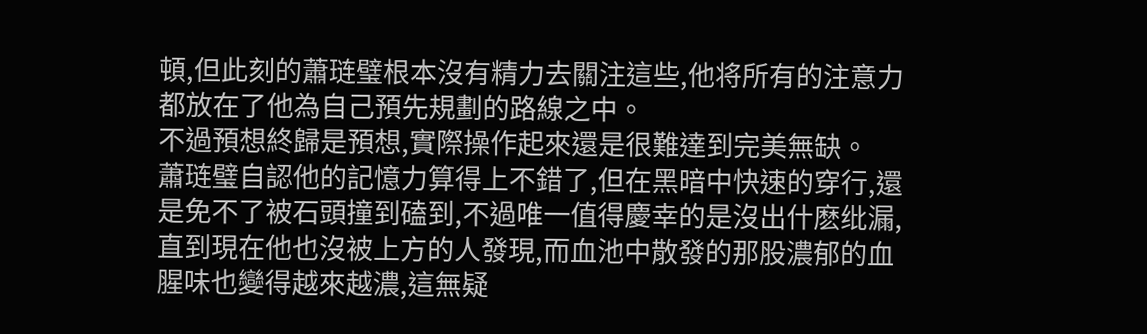頓,但此刻的蕭琏璧根本沒有精力去關注這些,他将所有的注意力都放在了他為自己預先規劃的路線之中。
不過預想終歸是預想,實際操作起來還是很難達到完美無缺。
蕭琏璧自認他的記憶力算得上不錯了,但在黑暗中快速的穿行,還是免不了被石頭撞到磕到,不過唯一值得慶幸的是沒出什麽纰漏,直到現在他也沒被上方的人發現,而血池中散發的那股濃郁的血腥味也變得越來越濃,這無疑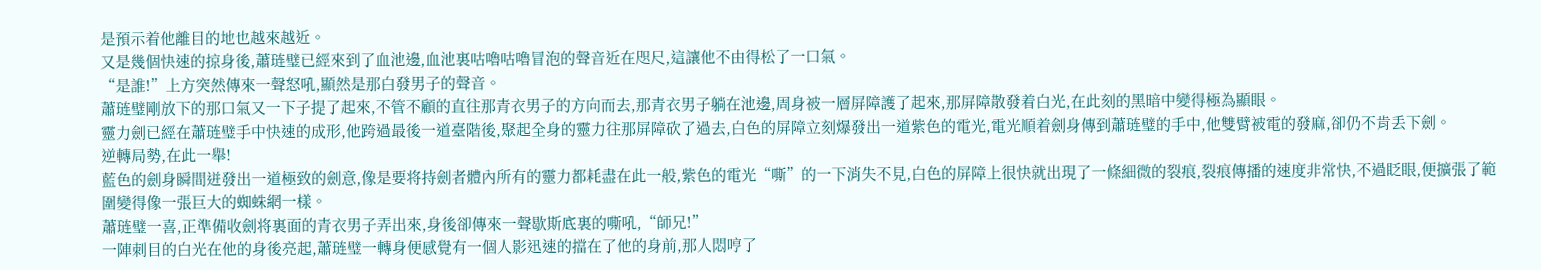是預示着他離目的地也越來越近。
又是幾個快速的掠身後,蕭琏璧已經來到了血池邊,血池裏咕嚕咕嚕冒泡的聲音近在咫尺,這讓他不由得松了一口氣。
“是誰!”上方突然傳來一聲怒吼,顯然是那白發男子的聲音。
蕭琏璧剛放下的那口氣又一下子提了起來,不管不顧的直往那青衣男子的方向而去,那青衣男子躺在池邊,周身被一層屏障護了起來,那屏障散發着白光,在此刻的黑暗中變得極為顯眼。
靈力劍已經在蕭琏璧手中快速的成形,他跨過最後一道臺階後,聚起全身的靈力往那屏障砍了過去,白色的屏障立刻爆發出一道紫色的電光,電光順着劍身傳到蕭琏璧的手中,他雙臂被電的發麻,卻仍不肯丢下劍。
逆轉局勢,在此一舉!
藍色的劍身瞬間迸發出一道極致的劍意,像是要将持劍者體內所有的靈力都耗盡在此一般,紫色的電光“嘶”的一下消失不見,白色的屏障上很快就出現了一條細微的裂痕,裂痕傳播的速度非常快,不過眨眼,便擴張了範圍變得像一張巨大的蜘蛛網一樣。
蕭琏璧一喜,正準備收劍将裏面的青衣男子弄出來,身後卻傳來一聲歇斯底裏的嘶吼,“師兄!”
一陣刺目的白光在他的身後亮起,蕭琏璧一轉身便感覺有一個人影迅速的擋在了他的身前,那人悶哼了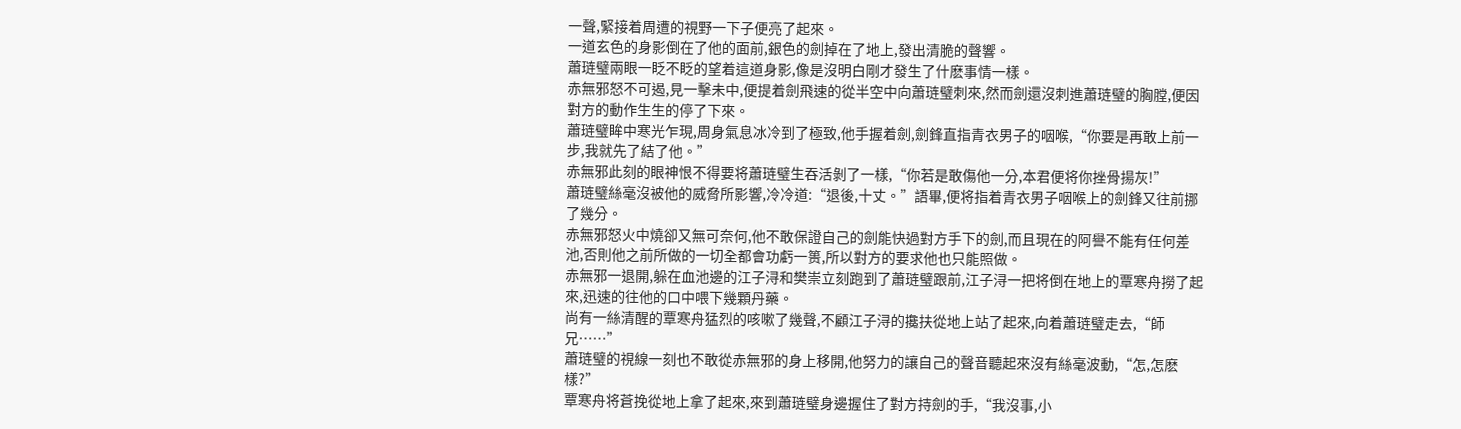一聲,緊接着周遭的視野一下子便亮了起來。
一道玄色的身影倒在了他的面前,銀色的劍掉在了地上,發出清脆的聲響。
蕭琏璧兩眼一眨不眨的望着這道身影,像是沒明白剛才發生了什麽事情一樣。
赤無邪怒不可遏,見一擊未中,便提着劍飛速的從半空中向蕭琏璧刺來,然而劍還沒刺進蕭琏璧的胸膛,便因對方的動作生生的停了下來。
蕭琏璧眸中寒光乍現,周身氣息冰冷到了極致,他手握着劍,劍鋒直指青衣男子的咽喉,“你要是再敢上前一步,我就先了結了他。”
赤無邪此刻的眼神恨不得要将蕭琏璧生吞活剝了一樣,“你若是敢傷他一分,本君便将你挫骨揚灰!”
蕭琏璧絲毫沒被他的威脅所影響,冷冷道:“退後,十丈。”語畢,便将指着青衣男子咽喉上的劍鋒又往前挪了幾分。
赤無邪怒火中燒卻又無可奈何,他不敢保證自己的劍能快過對方手下的劍,而且現在的阿譽不能有任何差池,否則他之前所做的一切全都會功虧一篑,所以對方的要求他也只能照做。
赤無邪一退開,躲在血池邊的江子浔和樊崇立刻跑到了蕭琏璧跟前,江子浔一把将倒在地上的覃寒舟撈了起來,迅速的往他的口中喂下幾顆丹藥。
尚有一絲清醒的覃寒舟猛烈的咳嗽了幾聲,不顧江子浔的攙扶從地上站了起來,向着蕭琏璧走去,“師兄……”
蕭琏璧的視線一刻也不敢從赤無邪的身上移開,他努力的讓自己的聲音聽起來沒有絲毫波動,“怎,怎麽樣?”
覃寒舟将蒼挽從地上拿了起來,來到蕭琏璧身邊握住了對方持劍的手,“我沒事,小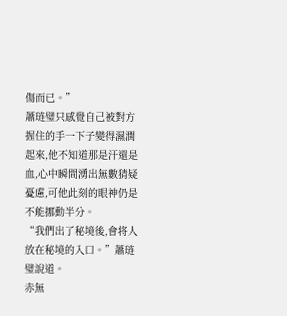傷而已。”
蕭琏璧只感覺自己被對方握住的手一下子變得濕潤起來,他不知道那是汗還是血,心中瞬間湧出無數猜疑憂慮,可他此刻的眼神仍是不能挪動半分。
“我們出了秘境後,會将人放在秘境的入口。”蕭琏璧說道。
赤無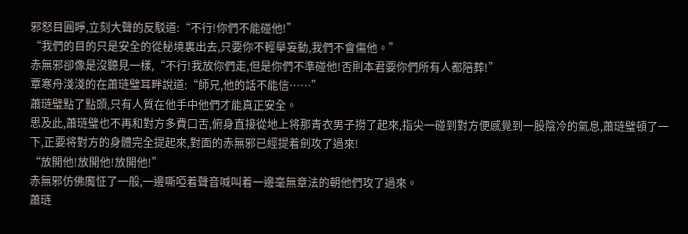邪怒目圓睜,立刻大聲的反駁道:“不行!你們不能碰他!”
“我們的目的只是安全的從秘境裏出去,只要你不輕舉妄動,我們不會傷他。”
赤無邪卻像是沒聽見一樣,“不行!我放你們走,但是你們不準碰他!否則本君要你們所有人都陪葬!”
覃寒舟淺淺的在蕭琏璧耳畔說道:“師兄,他的話不能信……”
蕭琏璧點了點頭,只有人質在他手中他們才能真正安全。
思及此,蕭琏璧也不再和對方多費口舌,俯身直接從地上将那青衣男子撈了起來,指尖一碰到對方便感覺到一股陰冷的氣息,蕭琏璧頓了一下,正要将對方的身體完全提起來,對面的赤無邪已經提着劍攻了過來!
“放開他!放開他!放開他!”
赤無邪仿佛魔怔了一般,一邊嘶啞着聲音喊叫着一邊毫無章法的朝他們攻了過來。
蕭琏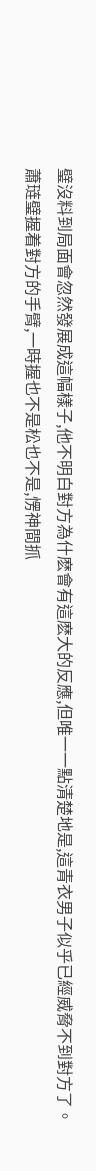璧沒料到局面會忽然發展成這幅樣子,他不明白對方為什麽會有這麽大的反應,但唯一一點清楚地是,這青衣男子似乎已經威脅不到對方了。
蕭琏璧握着對方的手臂,一時握也不是松也不是,愣神間抓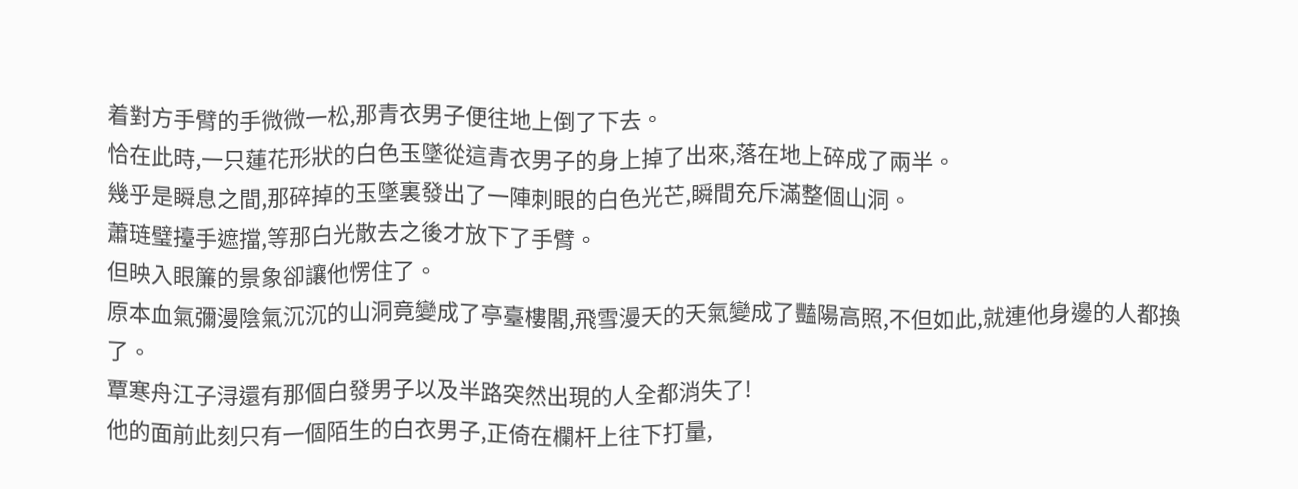着對方手臂的手微微一松,那青衣男子便往地上倒了下去。
恰在此時,一只蓮花形狀的白色玉墜從這青衣男子的身上掉了出來,落在地上碎成了兩半。
幾乎是瞬息之間,那碎掉的玉墜裏發出了一陣刺眼的白色光芒,瞬間充斥滿整個山洞。
蕭琏璧擡手遮擋,等那白光散去之後才放下了手臂。
但映入眼簾的景象卻讓他愣住了。
原本血氣彌漫陰氣沉沉的山洞竟變成了亭臺樓閣,飛雪漫天的天氣變成了豔陽高照,不但如此,就連他身邊的人都換了。
覃寒舟江子浔還有那個白發男子以及半路突然出現的人全都消失了!
他的面前此刻只有一個陌生的白衣男子,正倚在欄杆上往下打量,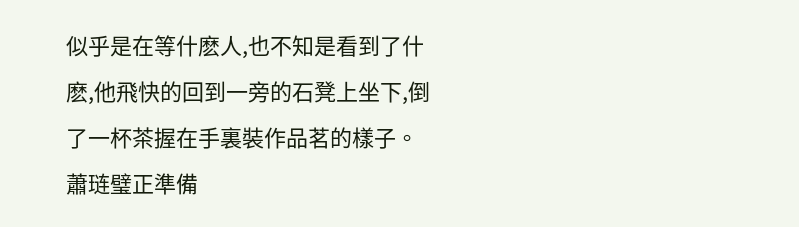似乎是在等什麽人,也不知是看到了什麽,他飛快的回到一旁的石凳上坐下,倒了一杯茶握在手裏裝作品茗的樣子。
蕭琏璧正準備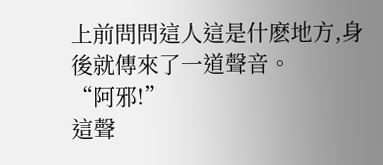上前問問這人這是什麽地方,身後就傳來了一道聲音。
“阿邪!”
這聲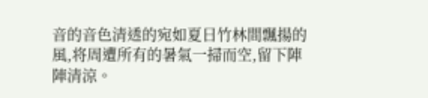音的音色清透的宛如夏日竹林間飄揚的風,将周遭所有的暑氣一掃而空,留下陣陣清涼。